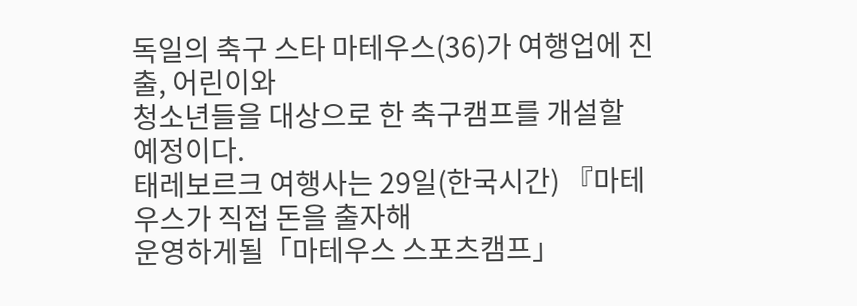독일의 축구 스타 마테우스(36)가 여행업에 진출, 어린이와
청소년들을 대상으로 한 축구캠프를 개설할 예정이다.
태레보르크 여행사는 29일(한국시간) 『마테우스가 직접 돈을 출자해
운영하게될「마테우스 스포츠캠프」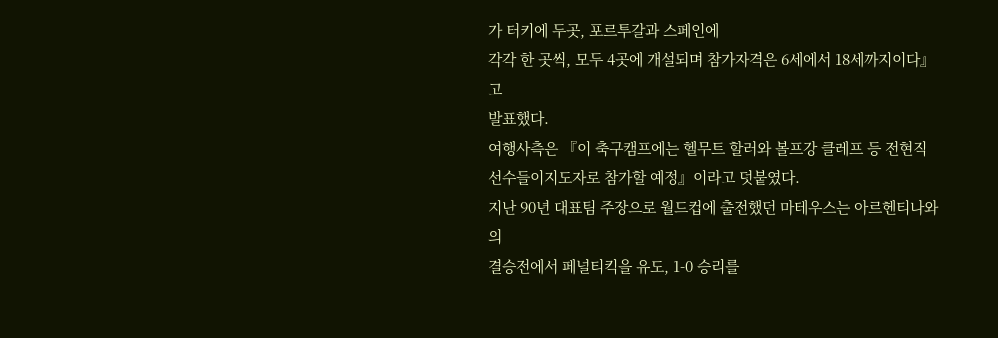가 터키에 두곳, 포르투갈과 스페인에
각각 한 곳씩, 모두 4곳에 개설되며 참가자격은 6세에서 18세까지이다』고
발표했다.
여행사측은 『이 축구캠프에는 헬무트 할러와 볼프강 클레프 등 전현직
선수들이지도자로 참가할 예정』이라고 덧붙였다.
지난 90년 대표팀 주장으로 월드컵에 출전했던 마테우스는 아르헨티나와의
결승전에서 페널티킥을 유도, 1-0 승리를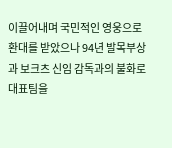이끌어내며 국민적인 영웅으로
환대를 받았으나 94년 발목부상과 보크츠 신임 감독과의 불화로 대표팀을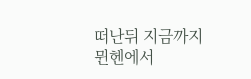떠난뒤 지금까지 뮌헨에서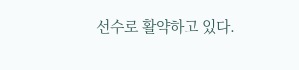선수로 활약하고 있다.